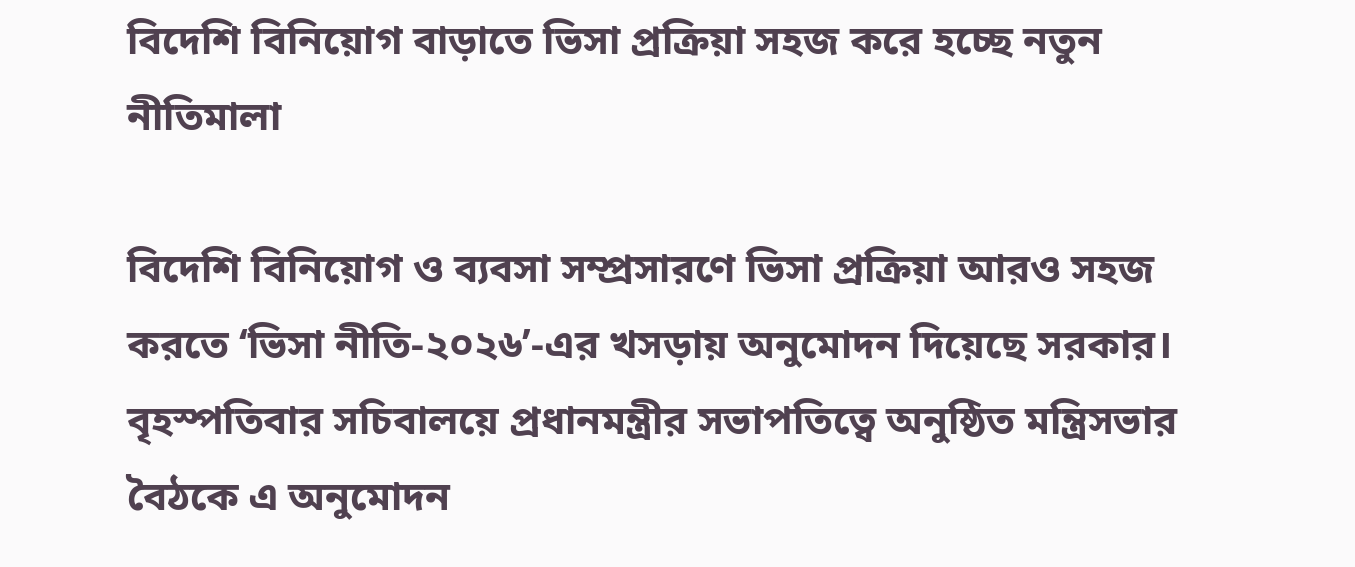বিদেশি বিনিয়োগ বাড়াতে ভিসা প্রক্রিয়া সহজ করে হচ্ছে নতুন নীতিমালা

বিদেশি বিনিয়োগ ও ব্যবসা সম্প্রসারণে ভিসা প্রক্রিয়া আরও সহজ করতে ‘ভিসা নীতি-২০২৬’-এর খসড়ায় অনুমোদন দিয়েছে সরকার। বৃহস্পতিবার সচিবালয়ে প্রধানমন্ত্রীর সভাপতিত্বে অনুষ্ঠিত মন্ত্রিসভার বৈঠকে এ অনুমোদন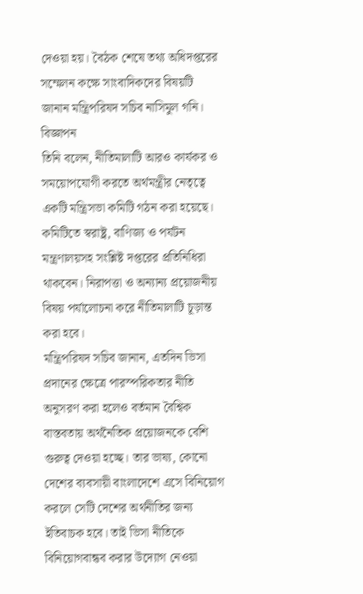দেওয়া হয়। বৈঠক শেষে তথ্য অধিদপ্তরের সম্মেলন কক্ষে সাংবাদিকদের বিষয়টি জানান মন্ত্রিপরিষদ সচিব নাসিমুল গনি।
বিজ্ঞাপন
তিনি বলেন, নীতিমালাটি আরও কার্যকর ও সময়োপযোগী করতে অর্থমন্ত্রীর নেতৃত্বে একটি মন্ত্রিসভা কমিটি গঠন করা হয়েছে। কমিটিতে স্বরাষ্ট্র, বাণিজ্য ও পর্যটন মন্ত্রণালয়সহ সংশ্লিষ্ট দপ্তরের প্রতিনিধিরা থাকবেন। নিরাপত্তা ও অন্যান্য প্রয়োজনীয় বিষয় পর্যালোচনা করে নীতিমালাটি চূড়ান্ত করা হবে।
মন্ত্রিপরিষদ সচিব জানান, এতদিন ভিসা প্রদানের ক্ষেত্রে পারস্পরিকতার নীতি অনুসরণ করা হলেও বর্তমান বৈশ্বিক বাস্তবতায় অর্থনৈতিক প্রয়োজনকে বেশি গুরুত্ব দেওয়া হচ্ছে। তার ভাষ্য, কোনো দেশের ব্যবসায়ী বাংলাদেশে এসে বিনিয়োগ করলে সেটি দেশের অর্থনীতির জন্য ইতিবাচক হবে। তাই ভিসা নীতিকে বিনিয়োগবান্ধব করার উদ্যোগ নেওয়া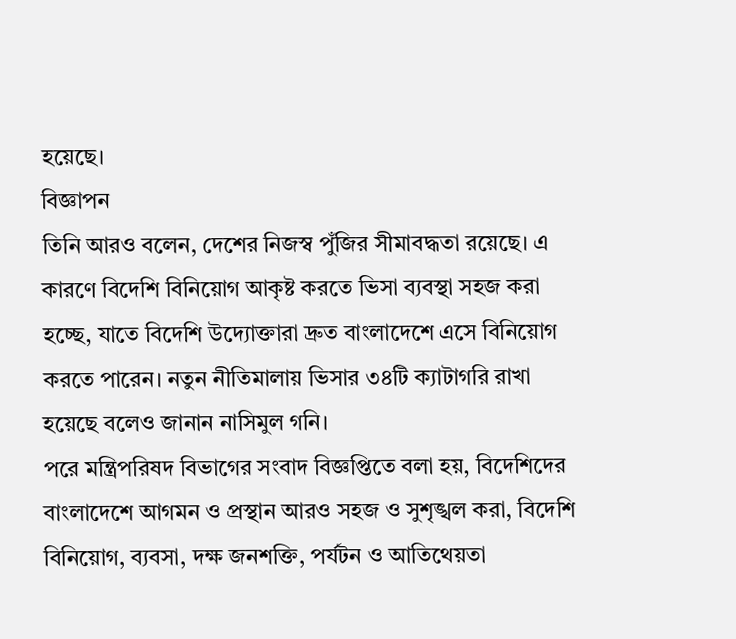হয়েছে।
বিজ্ঞাপন
তিনি আরও বলেন, দেশের নিজস্ব পুঁজির সীমাবদ্ধতা রয়েছে। এ কারণে বিদেশি বিনিয়োগ আকৃষ্ট করতে ভিসা ব্যবস্থা সহজ করা হচ্ছে, যাতে বিদেশি উদ্যোক্তারা দ্রুত বাংলাদেশে এসে বিনিয়োগ করতে পারেন। নতুন নীতিমালায় ভিসার ৩৪টি ক্যাটাগরি রাখা হয়েছে বলেও জানান নাসিমুল গনি।
পরে মন্ত্রিপরিষদ বিভাগের সংবাদ বিজ্ঞপ্তিতে বলা হয়, বিদেশিদের বাংলাদেশে আগমন ও প্রস্থান আরও সহজ ও সুশৃঙ্খল করা, বিদেশি বিনিয়োগ, ব্যবসা, দক্ষ জনশক্তি, পর্যটন ও আতিথেয়তা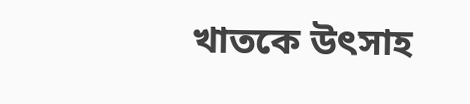খাতকে উৎসাহ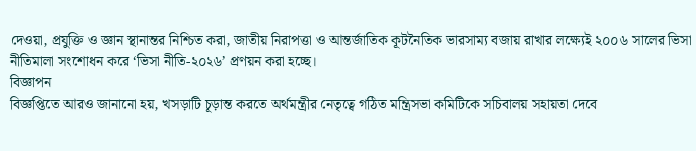দেওয়া, প্রযুক্তি ও জ্ঞান স্থানান্তর নিশ্চিত করা, জাতীয় নিরাপত্তা ও আন্তর্জাতিক কূটনৈতিক ভারসাম্য বজায় রাখার লক্ষ্যেই ২০০৬ সালের ভিসা নীতিমালা সংশোধন করে ‘ভিসা নীতি-২০২৬’ প্রণয়ন করা হচ্ছে।
বিজ্ঞাপন
বিজ্ঞপ্তিতে আরও জানানো হয়, খসড়াটি চূড়ান্ত করতে অর্থমন্ত্রীর নেতৃত্বে গঠিত মন্ত্রিসভা কমিটিকে সচিবালয় সহায়তা দেবে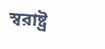স্বরাষ্ট্র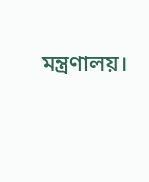মন্ত্রণালয়।